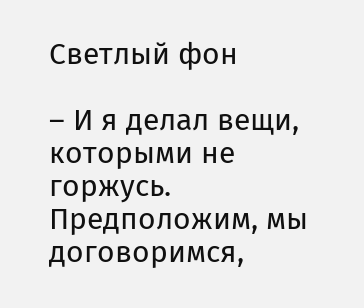Светлый фон

– И я делал вещи, которыми не горжусь. Предположим, мы договоримся,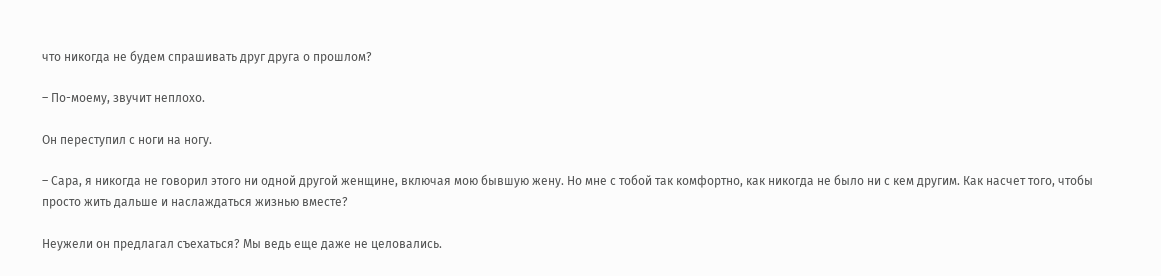что никогда не будем спрашивать друг друга о прошлом?

– По-моему, звучит неплохо.

Он переступил с ноги на ногу.

– Сара, я никогда не говорил этого ни одной другой женщине, включая мою бывшую жену. Но мне с тобой так комфортно, как никогда не было ни с кем другим. Как насчет того, чтобы просто жить дальше и наслаждаться жизнью вместе?

Неужели он предлагал съехаться? Мы ведь еще даже не целовались.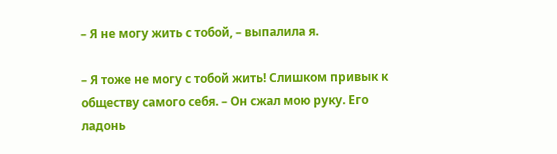– Я не могу жить с тобой, – выпалила я.

– Я тоже не могу с тобой жить! Слишком привык к обществу самого себя. – Он сжал мою руку. Его ладонь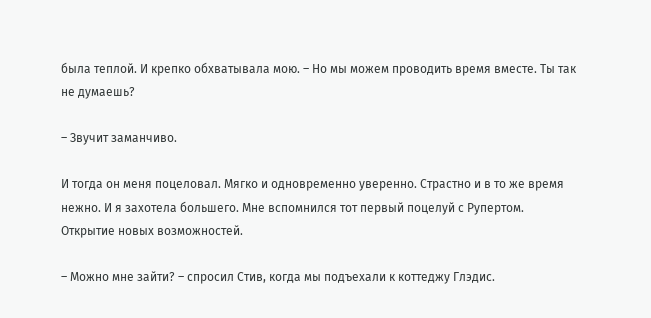была теплой. И крепко обхватывала мою. – Но мы можем проводить время вместе. Ты так не думаешь?

– Звучит заманчиво.

И тогда он меня поцеловал. Мягко и одновременно уверенно. Страстно и в то же время нежно. И я захотела большего. Мне вспомнился тот первый поцелуй с Рупертом. Открытие новых возможностей.

– Можно мне зайти? – спросил Стив, когда мы подъехали к коттеджу Глэдис.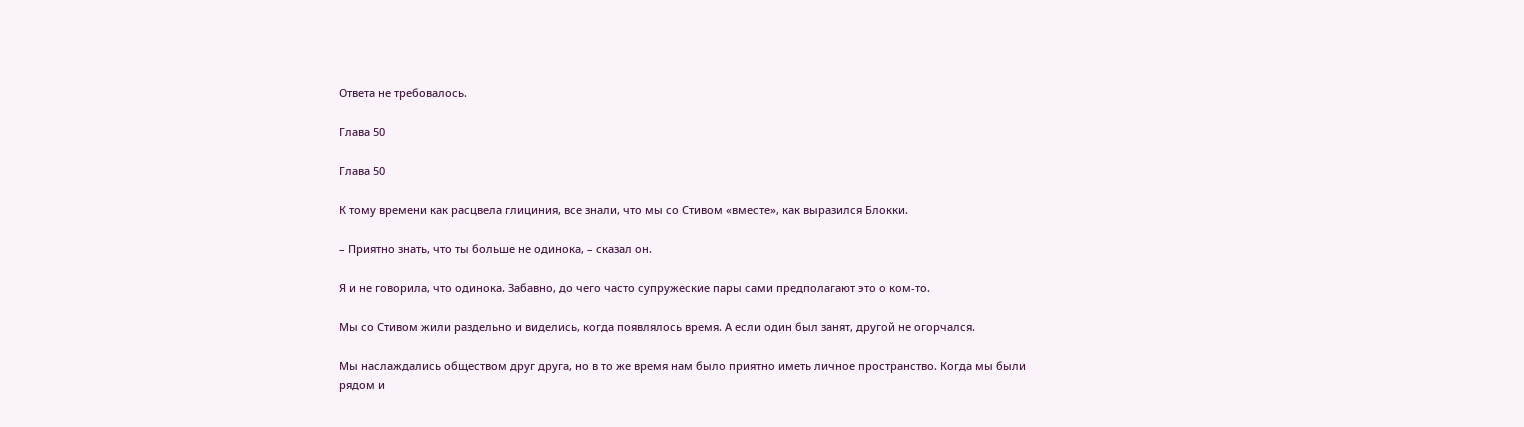Ответа не требовалось.

Глава 50

Глава 50

К тому времени как расцвела глициния, все знали, что мы со Стивом «вместе», как выразился Блокки.

– Приятно знать, что ты больше не одинока, – сказал он.

Я и не говорила, что одинока. Забавно, до чего часто супружеские пары сами предполагают это о ком-то.

Мы со Стивом жили раздельно и виделись, когда появлялось время. А если один был занят, другой не огорчался.

Мы наслаждались обществом друг друга, но в то же время нам было приятно иметь личное пространство. Когда мы были рядом и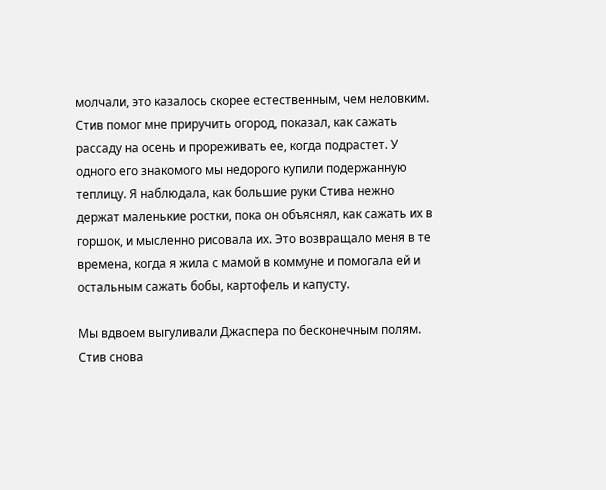молчали, это казалось скорее естественным, чем неловким. Стив помог мне приручить огород, показал, как сажать рассаду на осень и прореживать ее, когда подрастет. У одного его знакомого мы недорого купили подержанную теплицу. Я наблюдала, как большие руки Стива нежно держат маленькие ростки, пока он объяснял, как сажать их в горшок, и мысленно рисовала их. Это возвращало меня в те времена, когда я жила с мамой в коммуне и помогала ей и остальным сажать бобы, картофель и капусту.

Мы вдвоем выгуливали Джаспера по бесконечным полям. Стив снова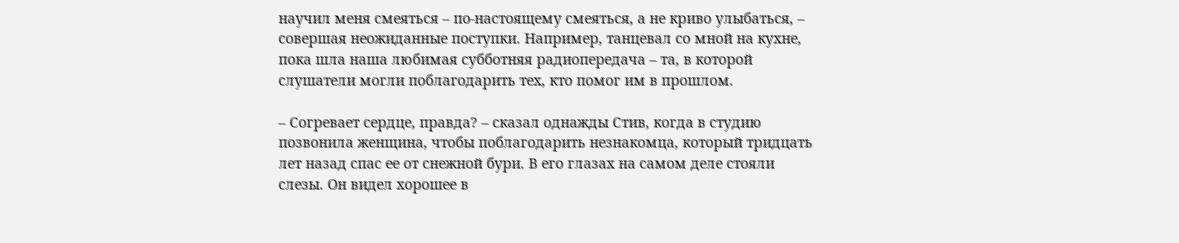научил меня смеяться – по-настоящему смеяться, а не криво улыбаться, – совершая неожиданные поступки. Например, танцевал со мной на кухне, пока шла наша любимая субботняя радиопередача – та, в которой слушатели могли поблагодарить тех, кто помог им в прошлом.

– Согревает сердце, правда? – сказал однажды Стив, когда в студию позвонила женщина, чтобы поблагодарить незнакомца, который тридцать лет назад спас ее от снежной бури. В его глазах на самом деле стояли слезы. Он видел хорошее в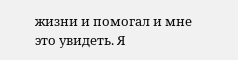жизни и помогал и мне это увидеть. Я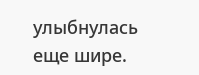улыбнулась еще шире.